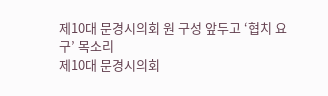제10대 문경시의회 원 구성 앞두고 ‘협치 요구’ 목소리
제10대 문경시의회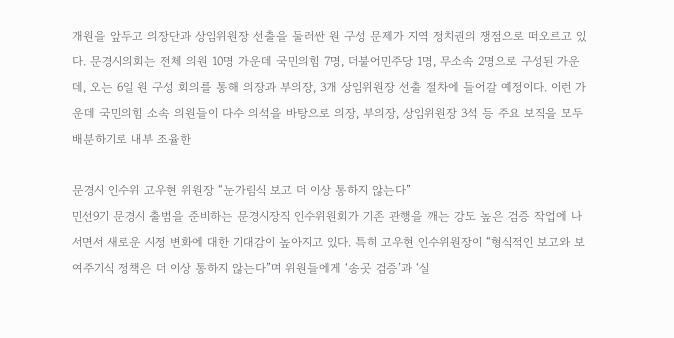개원을 앞두고 의장단과 상임위원장 선출을 둘러싼 원 구성 문제가 지역 정치권의 쟁점으로 떠오르고 있다. 문경시의회는 전체 의원 10명 가운데 국민의힘 7명, 더불어민주당 1명, 무소속 2명으로 구성된 가운데, 오는 6일 원 구성 회의를 통해 의장과 부의장, 3개 상임위원장 선출 절차에 들어갈 예정이다. 이런 가운데 국민의힘 소속 의원들이 다수 의석을 바탕으로 의장, 부의장, 상임위원장 3석 등 주요 보직을 모두 배분하기로 내부 조율한

문경시 인수위 고우현 위원장 “눈가림식 보고 더 이상 통하지 않는다”
민선9기 문경시 출범을 준비하는 문경시장직 인수위원회가 기존 관행을 깨는 강도 높은 검증 작업에 나서면서 새로운 시정 변화에 대한 기대감이 높아지고 있다. 특히 고우현 인수위원장이 “형식적인 보고와 보여주기식 정책은 더 이상 통하지 않는다”며 위원들에게 ‘송곳 검증’과 ‘실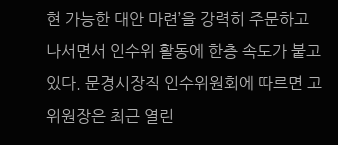현 가능한 대안 마련’을 강력히 주문하고 나서면서 인수위 활동에 한층 속도가 붙고 있다. 문경시장직 인수위원회에 따르면 고 위원장은 최근 열린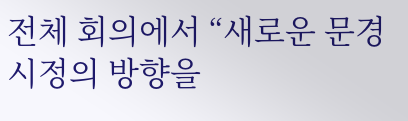전체 회의에서 “새로운 문경시정의 방향을